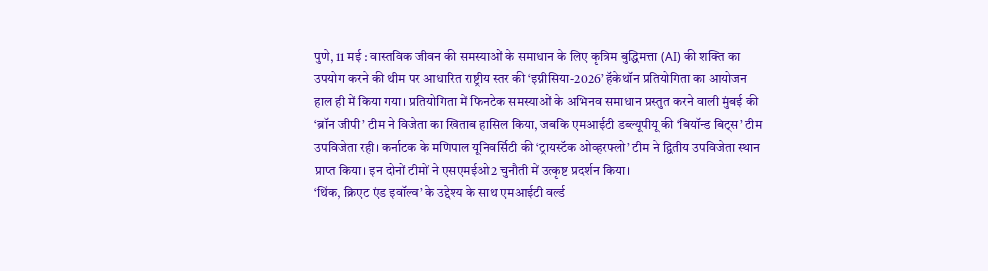पुणे, 11 मई : वास्तविक जीवन की समस्याओं के समाधान के लिए कृत्रिम बुद्धिमत्ता (AI) की शक्ति का उपयोग करने की थीम पर आधारित राष्ट्रीय स्तर की ‘इग्नीसिया-2026’ हॅकेथॉन प्रतियोगिता का आयोजन हाल ही में किया गया। प्रतियोगिता में फिनटेक समस्याओं के अभिनव समाधान प्रस्तुत करने वाली मुंबई की ‘ब्रॉन जीपी’ टीम ने विजेता का खिताब हासिल किया, जबकि एमआईटी डब्ल्यूपीयू की ‘बियॉन्ड बिट्स’ टीम उपविजेता रही। कर्नाटक के मणिपाल यूनिवर्सिटी की ‘ट्रायस्टॅक ओव्हरफ्लो’ टीम ने द्वितीय उपविजेता स्थान प्राप्त किया। इन दोनों टीमों ने एसएमईओ2 चुनौती में उत्कृष्ट प्रदर्शन किया।
‘थिंक, क्रिएट एंड इवॉल्व’ के उद्देश्य के साथ एमआईटी वर्ल्ड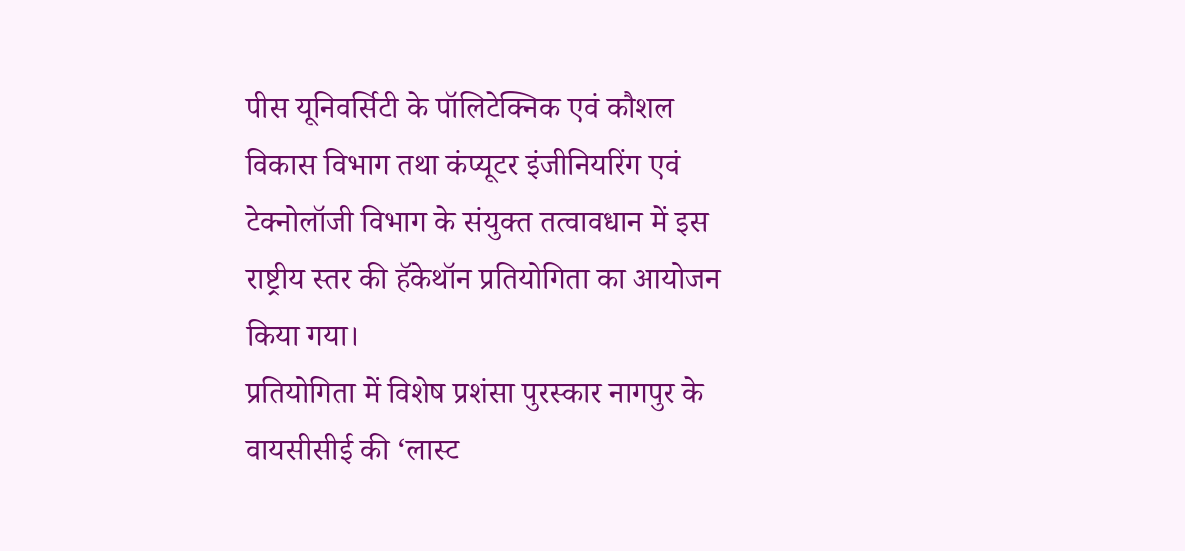पीस यूनिवर्सिटी के पॉलिटेक्निक एवं कौशल विकास विभाग तथा कंप्यूटर इंजीनियरिंग एवं टेक्नोलॉजी विभाग के संयुक्त तत्वावधान में इस राष्ट्रीय स्तर की हॅकेथॉन प्रतियोगिता का आयोजन किया गया।
प्रतियोगिता में विशेष प्रशंसा पुरस्कार नागपुर के वायसीसीई की ‘लास्ट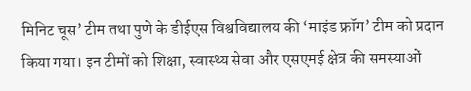मिनिट चूस’ टीम तथा पुणे के डीईएस विश्वविद्यालय की ‘माइंड फ्रॉग’ टीम को प्रदान किया गया। इन टीमों को शिक्षा, स्वास्थ्य सेवा और एसएमई क्षेत्र की समस्याओं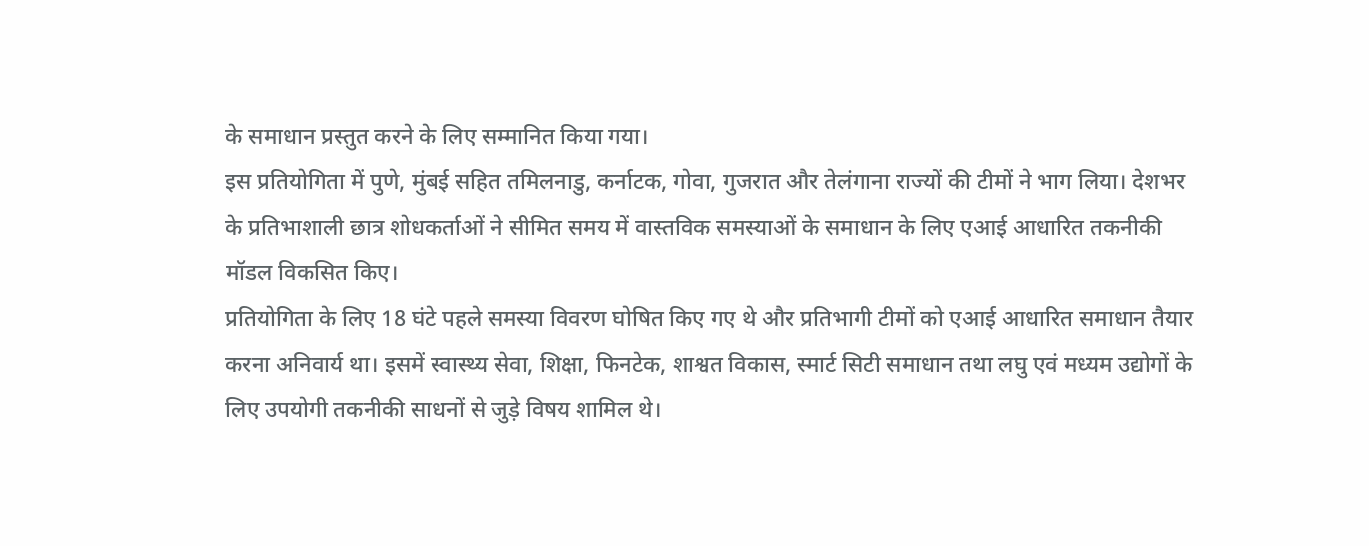के समाधान प्रस्तुत करने के लिए सम्मानित किया गया।
इस प्रतियोगिता में पुणे, मुंबई सहित तमिलनाडु, कर्नाटक, गोवा, गुजरात और तेलंगाना राज्यों की टीमों ने भाग लिया। देशभर के प्रतिभाशाली छात्र शोधकर्ताओं ने सीमित समय में वास्तविक समस्याओं के समाधान के लिए एआई आधारित तकनीकी मॉडल विकसित किए।
प्रतियोगिता के लिए 18 घंटे पहले समस्या विवरण घोषित किए गए थे और प्रतिभागी टीमों को एआई आधारित समाधान तैयार करना अनिवार्य था। इसमें स्वास्थ्य सेवा, शिक्षा, फिनटेक, शाश्वत विकास, स्मार्ट सिटी समाधान तथा लघु एवं मध्यम उद्योगों के लिए उपयोगी तकनीकी साधनों से जुड़े विषय शामिल थे।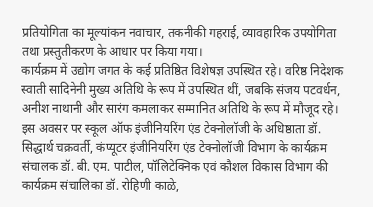प्रतियोगिता का मूल्यांकन नवाचार, तकनीकी गहराई, व्यावहारिक उपयोगिता तथा प्रस्तुतीकरण के आधार पर किया गया।
कार्यक्रम में उद्योग जगत के कई प्रतिष्ठित विशेषज्ञ उपस्थित रहे। वरिष्ठ निदेशक स्वाती सादिनेनी मुख्य अतिथि के रूप में उपस्थित थीं, जबकि संजय पटवर्धन, अनीश नाथानी और सारंग कमलाकर सम्मानित अतिथि के रूप में मौजूद रहे।
इस अवसर पर स्कूल ऑफ इंजीनियरिंग एंड टेक्नोलॉजी के अधिष्ठाता डॉ. सिद्धार्थ चक्रवर्ती, कंप्यूटर इंजीनियरिंग एंड टेक्नोलॉजी विभाग के कार्यक्रम संचालक डॉ. बी. एम. पाटील, पॉलिटेक्निक एवं कौशल विकास विभाग की कार्यक्रम संचालिका डॉ. रोहिणी काळे,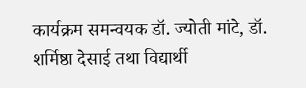कार्यक्रम समन्वयक डॉ. ज्योती मांटे, डॉ. शर्मिष्ठा देसाई तथा विद्यार्थी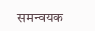समन्वयक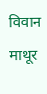विवान माथूर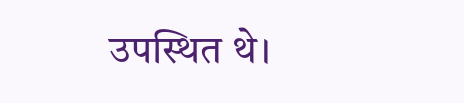उपस्थित थे।